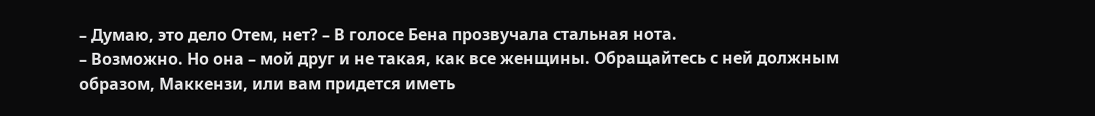– Думаю, это дело Отем, нет? – В голосе Бена прозвучала стальная нота.
– Возможно. Но она – мой друг и не такая, как все женщины. Обращайтесь с ней должным образом, Маккензи, или вам придется иметь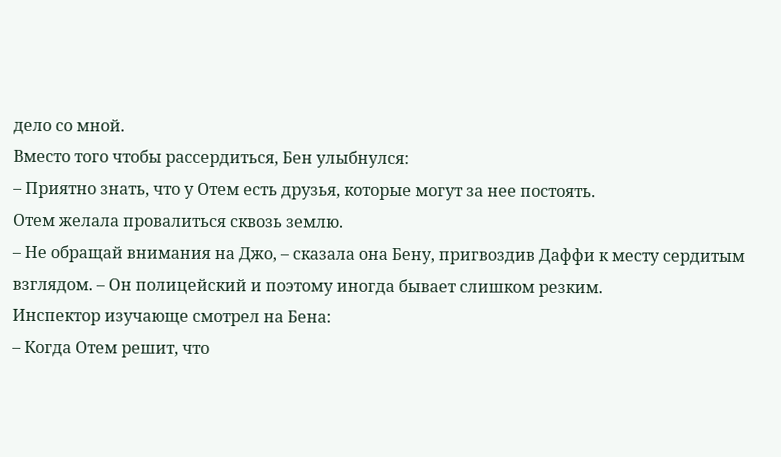дело со мной.
Вместо того чтобы рассердиться, Бен улыбнулся:
– Приятно знать, что у Отем есть друзья, которые могут за нее постоять.
Отем желала провалиться сквозь землю.
– Не обращай внимания на Джо, – сказала она Бену, пригвоздив Даффи к месту сердитым взглядом. – Он полицейский и поэтому иногда бывает слишком резким.
Инспектор изучающе смотрел на Бена:
– Когда Отем решит, что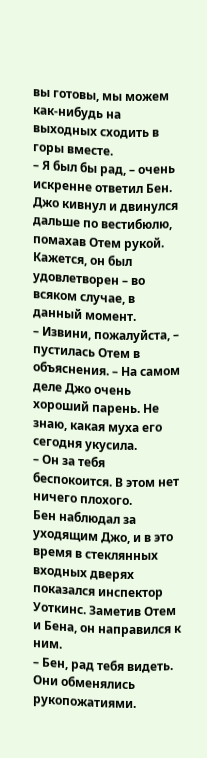вы готовы, мы можем как-нибудь на выходных сходить в горы вместе.
– Я был бы рад, – очень искренне ответил Бен.
Джо кивнул и двинулся дальше по вестибюлю, помахав Отем рукой. Кажется, он был удовлетворен – во всяком случае, в данный момент.
– Извини, пожалуйста, – пустилась Отем в объяснения. – На самом деле Джо очень хороший парень. Не знаю, какая муха его сегодня укусила.
– Он за тебя беспокоится. В этом нет ничего плохого.
Бен наблюдал за уходящим Джо, и в это время в стеклянных входных дверях показался инспектор Уоткинс. Заметив Отем и Бена, он направился к ним.
– Бен, рад тебя видеть.
Они обменялись рукопожатиями.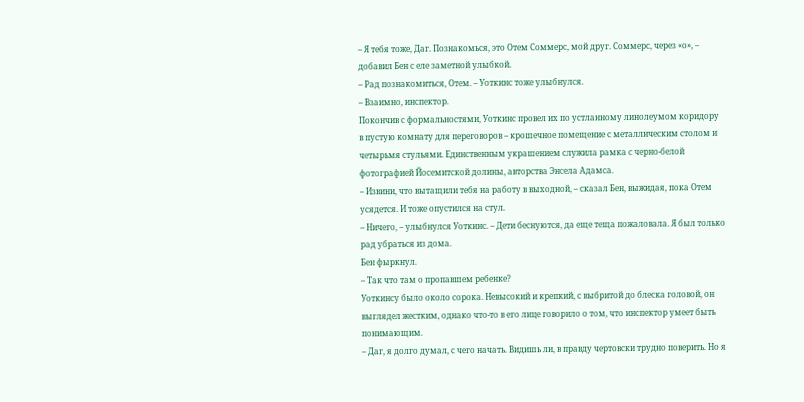– Я тебя тоже, Даг. Познакомься, это Отем Соммерс, мой друг. Соммерс, через «о», – добавил Бен с еле заметной улыбкой.
– Рад познакомиться, Отем. – Уоткинс тоже улыбнулся.
– Взаимно, инспектор.
Покончив с формальностями, Уоткинс провел их по устланному линолеумом коридору в пустую комнату для переговоров – крошечное помещение с металлическим столом и четырьмя стульями. Единственным украшением служила рамка с черно-белой фотографией Йосемитской долины, авторства Энсела Адамса.
– Извини, что вытащили тебя на работу в выходной, – сказал Бен, выжидая, пока Отем усядется. И тоже опустился на стул.
– Ничего, – улыбнулся Уоткинс. – Дети беснуются, да еще теща пожаловала. Я был только рад убраться из дома.
Бен фыркнул.
– Так что там о пропавшем ребенке?
Уоткинсу было около сорока. Невысокий и крепкий, с выбритой до блеска головой, он выглядел жестким, однако что-то в его лице говорило о том, что инспектор умеет быть понимающим.
– Даг, я долго думал, с чего начать. Видишь ли, в правду чертовски трудно поверить. Но я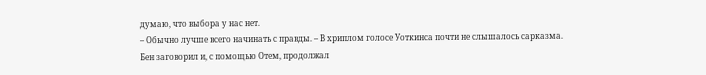думаю, что выбора у нас нет.
– Обычно лучше всего начинать с правды. – В хриплом голосе Уоткинса почти не слышалось сарказма.
Бен заговорил и, с помощью Отем, продолжал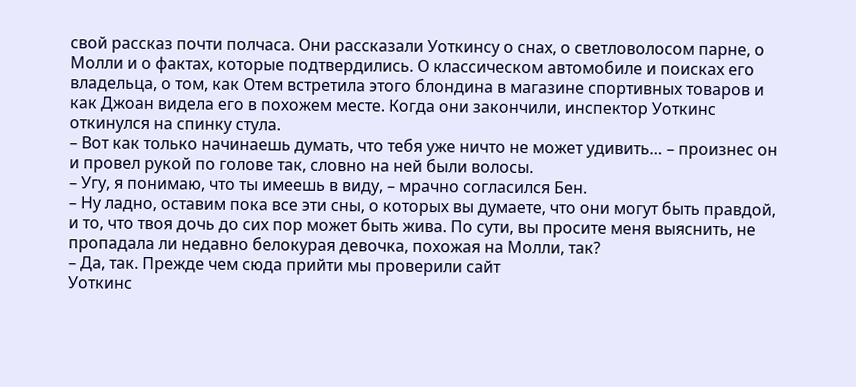свой рассказ почти полчаса. Они рассказали Уоткинсу о снах, о светловолосом парне, о Молли и о фактах, которые подтвердились. О классическом автомобиле и поисках его владельца, о том, как Отем встретила этого блондина в магазине спортивных товаров и как Джоан видела его в похожем месте. Когда они закончили, инспектор Уоткинс откинулся на спинку стула.
– Вот как только начинаешь думать, что тебя уже ничто не может удивить… – произнес он и провел рукой по голове так, словно на ней были волосы.
– Угу, я понимаю, что ты имеешь в виду, – мрачно согласился Бен.
– Ну ладно, оставим пока все эти сны, о которых вы думаете, что они могут быть правдой, и то, что твоя дочь до сих пор может быть жива. По сути, вы просите меня выяснить, не пропадала ли недавно белокурая девочка, похожая на Молли, так?
– Да, так. Прежде чем сюда прийти мы проверили сайт
Уоткинс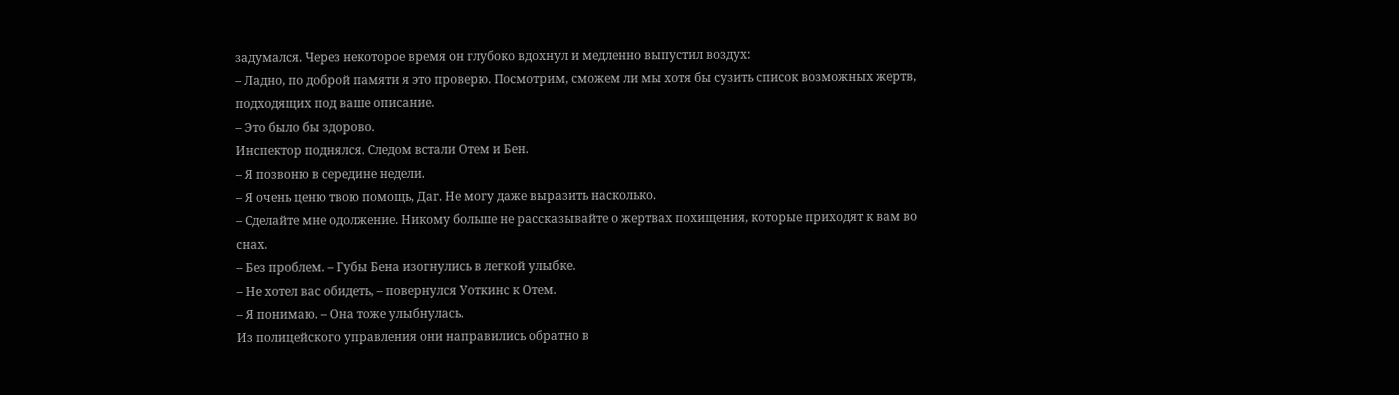задумался. Через некоторое время он глубоко вдохнул и медленно выпустил воздух:
– Ладно, по доброй памяти я это проверю. Посмотрим, сможем ли мы хотя бы сузить список возможных жертв, подходящих под ваше описание.
– Это было бы здорово.
Инспектор поднялся. Следом встали Отем и Бен.
– Я позвоню в середине недели.
– Я очень ценю твою помощь, Даг. Не могу даже выразить насколько.
– Сделайте мне одолжение. Никому больше не рассказывайте о жертвах похищения, которые приходят к вам во снах.
– Без проблем. – Губы Бена изогнулись в легкой улыбке.
– Не хотел вас обидеть, – повернулся Уоткинс к Отем.
– Я понимаю. – Она тоже улыбнулась.
Из полицейского управления они направились обратно в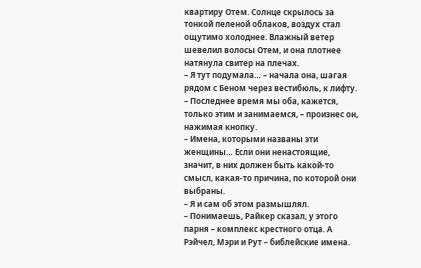квартиру Отем. Солнце скрылось за тонкой пеленой облаков, воздух стал ощутимо холоднее. Влажный ветер шевелил волосы Отем, и она плотнее натянула свитер на плечах.
– Я тут подумала… – начала она, шагая рядом с Беном через вестибюль, к лифту.
– Последнее время мы оба, кажется, только этим и занимаемся, – произнес он, нажимая кнопку.
– Имена, которыми названы эти женщины… Если они ненастоящие, значит, в них должен быть какой-то смысл, какая-то причина, по которой они выбраны.
– Я и сам об этом размышлял.
– Понимаешь, Райкер сказал, у этого парня – комплекс крестного отца. А Рэйчел, Мэри и Рут – библейские имена.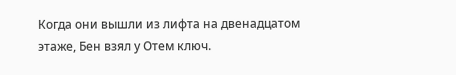Когда они вышли из лифта на двенадцатом этаже, Бен взял у Отем ключ.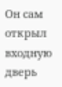Он сам открыл входную дверь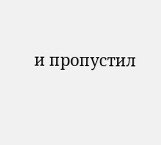и пропустил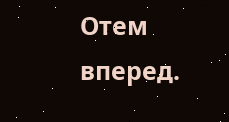Отем вперед.